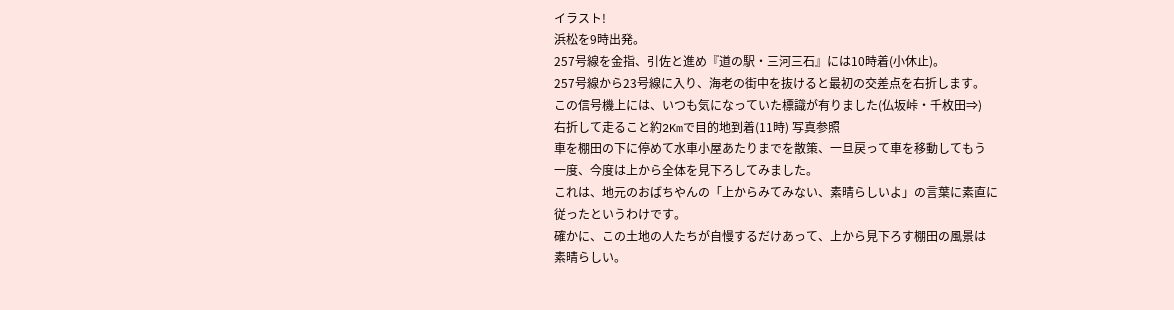イラスト!
浜松を9時出発。
257号線を金指、引佐と進め『道の駅・三河三石』には10時着(小休止)。
257号線から23号線に入り、海老の街中を抜けると最初の交差点を右折します。
この信号機上には、いつも気になっていた標識が有りました(仏坂峠・千枚田⇒)
右折して走ること約2Kmで目的地到着(11時) 写真参照
車を棚田の下に停めて水車小屋あたりまでを散策、一旦戻って車を移動してもう
一度、今度は上から全体を見下ろしてみました。
これは、地元のおばちやんの「上からみてみない、素晴らしいよ」の言葉に素直に
従ったというわけです。
確かに、この土地の人たちが自慢するだけあって、上から見下ろす棚田の風景は
素晴らしい。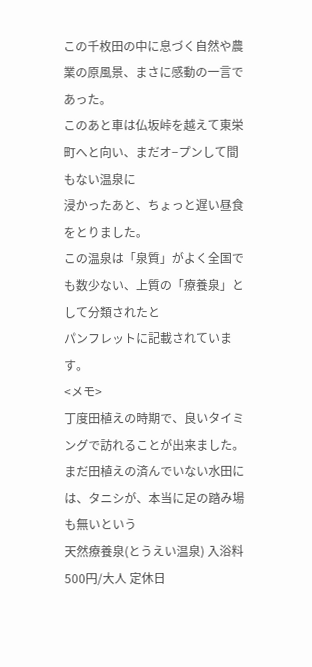この千枚田の中に息づく自然や農業の原風景、まさに感動の一言であった。
このあと車は仏坂峠を越えて東栄町へと向い、まだオ−プンして間もない温泉に
浸かったあと、ちょっと遅い昼食をとりました。
この温泉は「泉質」がよく全国でも数少ない、上質の「療養泉」として分類されたと
パンフレットに記載されています。
<メモ>
丁度田植えの時期で、良いタイミングで訪れることが出来ました。
まだ田植えの済んでいない水田には、タニシが、本当に足の踏み場も無いという
天然療養泉(とうえい温泉) 入浴料 500円/大人 定休日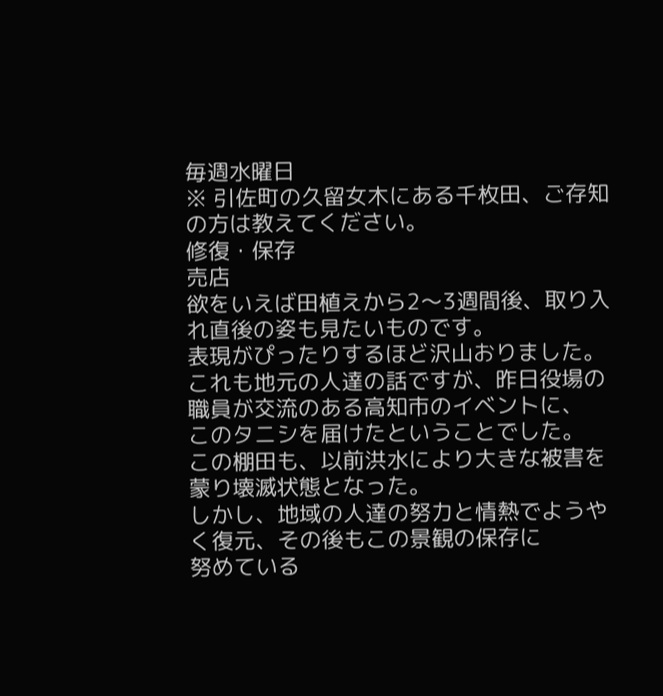毎週水曜日
※ 引佐町の久留女木にある千枚田、ご存知の方は教えてください。
修復・保存
売店
欲をいえば田植えから2〜3週間後、取り入れ直後の姿も見たいものです。
表現がぴったりするほど沢山おりました。
これも地元の人達の話ですが、昨日役場の職員が交流のある高知市のイベントに、
このタニシを届けたということでした。
この棚田も、以前洪水により大きな被害を蒙り壊滅状態となった。
しかし、地域の人達の努力と情熱でようやく復元、その後もこの景観の保存に
努めている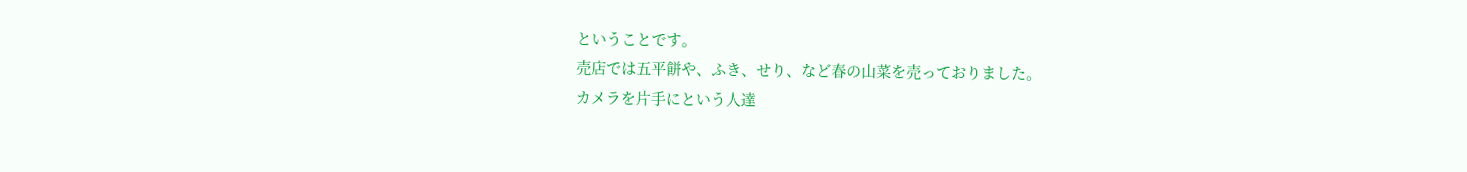ということです。
売店では五平餅や、ふき、せり、など春の山菜を売っておりました。
カメラを片手にという人達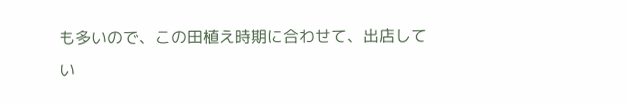も多いので、この田植え時期に合わせて、出店して
い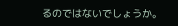るのではないでしょうか。